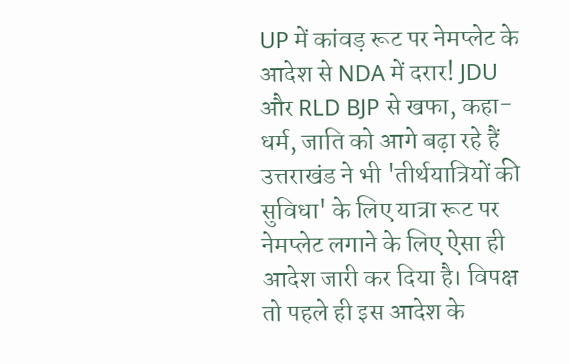UP में कांवड़ रूट पर नेमप्लेट के आदेश से NDA में दरार! JDU और RLD BJP से खफा, कहा- धर्म, जाति को आगे बढ़ा रहे हैं
उत्तराखंड ने भी 'तीर्थयात्रियों की सुविधा' के लिए यात्रा रूट पर नेमप्लेट लगाने के लिए ऐसा ही आदेश जारी कर दिया है। विपक्ष तो पहले ही इस आदेश के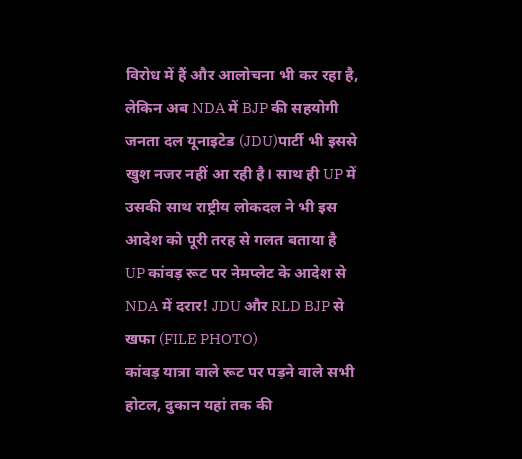विरोध में हैं और आलोचना भी कर रहा है, लेकिन अब NDA में BJP की सहयोगी जनता दल यूनाइटेड (JDU)पार्टी भी इससे खुश नजर नहीं आ रही है। साथ ही UP में उसकी साथ राष्ट्रीय लोकदल ने भी इस आदेश को पूरी तरह से गलत बताया है
UP कांवड़ रूट पर नेमप्लेट के आदेश से NDA में दरार! JDU और RLD BJP से खफा (FILE PHOTO)
कांवड़ यात्रा वाले रूट पर पड़ने वाले सभी होटल, दुकान यहां तक की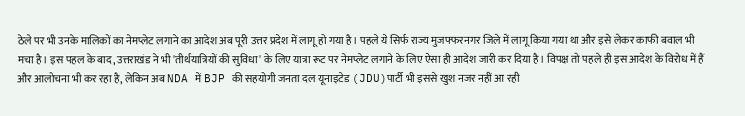ठेले पर भी उनके मालिकों का नेमप्लेट लगाने का आदेश अब पूरी उत्तर प्रदेश में लागू हो गया है। पहले ये सिर्फ राज्य मुजफ्फरनगर जिले में लागू किया गया था और इसे लेकर काफी बवाल भी मचा है। इस पहल के बाद, उत्तराखंड ने भी 'तीर्थयात्रियों की सुविधा' के लिए यात्रा रूट पर नेमप्लेट लगाने के लिए ऐसा ही आदेश जारी कर दिया है। विपक्ष तो पहले ही इस आदेश के विरोध में हैं और आलोचना भी कर रहा है, लेकिन अब NDA में BJP की सहयोगी जनता दल यूनाइटेड (JDU)पार्टी भी इससे खुश नजर नहीं आ रही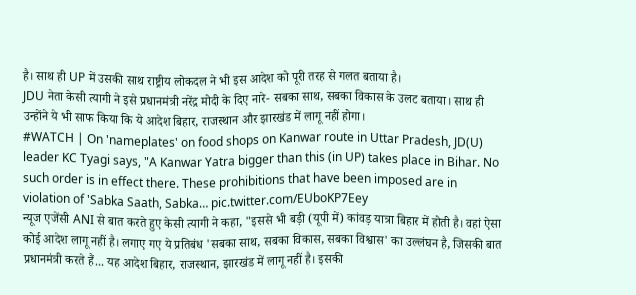है। साथ ही UP में उसकी साथ राष्ट्रीय लोकदल ने भी इस आदेश को पूरी तरह से गलत बताया है।
JDU नेता केसी त्यागी ने इसे प्रधानमंत्री नरेंद्र मोदी के दिए नारे- सबका साथ, सबका विकास के उलट बताया। साथ ही उन्होंने ये भी साफ किया कि ये आदेश बिहार, राजस्थान और झारखंड में लागू नहीं होगा।
#WATCH | On 'nameplates' on food shops on Kanwar route in Uttar Pradesh, JD(U) leader KC Tyagi says, "A Kanwar Yatra bigger than this (in UP) takes place in Bihar. No such order is in effect there. These prohibitions that have been imposed are in violation of 'Sabka Saath, Sabka… pic.twitter.com/EUboKP7Eey
न्यूज एजेंसी ANI से बात करते हुए केसी त्यागी ने कहा, "इससे भी बड़ी (यूपी में) कांवड़ यात्रा बिहार में होती है। वहां ऐसा कोई आदेश लागू नहीं है। लगाए गए ये प्रतिबंध 'सबका साथ, सबका विकास, सबका विश्वास' का उल्लंघन है, जिसकी बात प्रधानमंत्री करते हैं... यह आदेश बिहार, राजस्थान, झारखंड में लागू नहीं है। इसकी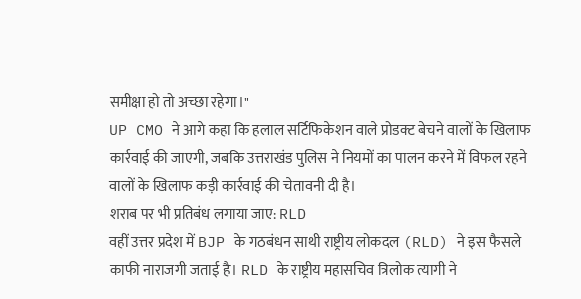समीक्षा हो तो अच्छा रहेगा।"
UP CMO ने आगे कहा कि हलाल सर्टिफिकेशन वाले प्रोडक्ट बेचने वालों के खिलाफ कार्रवाई की जाएगी, जबकि उत्तराखंड पुलिस ने नियमों का पालन करने में विफल रहने वालों के खिलाफ कड़ी कार्रवाई की चेतावनी दी है।
शराब पर भी प्रतिबंध लगाया जाए: RLD
वहीं उत्तर प्रदेश में BJP के गठबंधन साथी राष्ट्रीय लोकदल (RLD) ने इस फैसले काफी नाराजगी जताई है। RLD के राष्ट्रीय महासचिव त्रिलोक त्यागी ने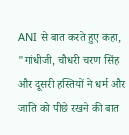ANI से बात करते हुए कहा, "गांधीजी, चौधरी चरण सिंह और दूसरी हस्तियों ने धर्म और जाति को पीछे रखने की बात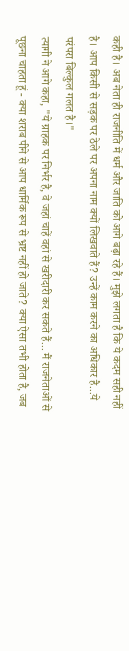कही है। अब नेता ही राजनीति में धर्म और जाति को आगे बढ़ा रहे हैं। मुझे लगता है कि ये कदम सही नहीं है। आप किसी से सड़क पर ठेले पर अपना नाम क्यों लिखवाते हैं? उन्हें काम करने का अधिकार है...ये परंपरा बिल्कुल गलत है।"
त्यागी ने आगे कहा, "ये ग्राहक पर निर्भर है, वे जहां चाहें वहां से खरीदारी कर सकते हैं... मैं राजनेताओं से पूछना चाहता हूं - क्या शराब पीने से आप धार्मिक रूप से भ्रष्ट नहीं हो जाते? क्या ऐसा तभी होता है, जब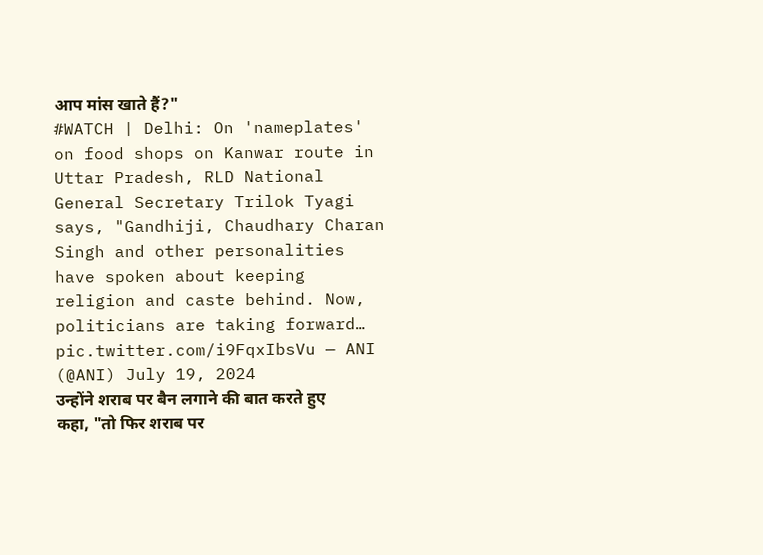आप मांस खाते हैं?"
#WATCH | Delhi: On 'nameplates' on food shops on Kanwar route in Uttar Pradesh, RLD National General Secretary Trilok Tyagi says, "Gandhiji, Chaudhary Charan Singh and other personalities have spoken about keeping religion and caste behind. Now, politicians are taking forward… pic.twitter.com/i9FqxIbsVu — ANI (@ANI) July 19, 2024
उन्होंने शराब पर बैन लगाने की बात करते हुए कहा, "तो फिर शराब पर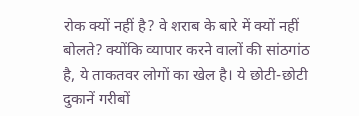रोक क्यों नहीं है? वे शराब के बारे में क्यों नहीं बोलते? क्योंकि व्यापार करने वालों की सांठगांठ है, ये ताकतवर लोगों का खेल है। ये छोटी-छोटी दुकानें गरीबों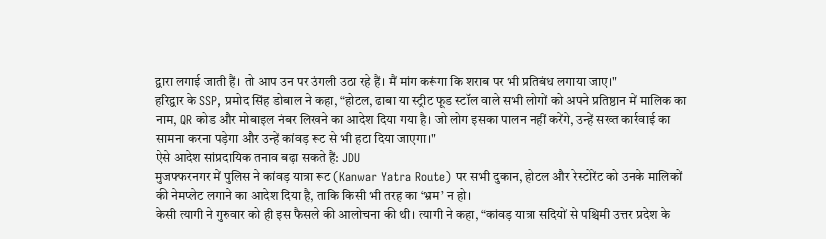द्वारा लगाई जाती हैं। तो आप उन पर उंगली उठा रहे हैं। मैं मांग करूंगा कि शराब पर भी प्रतिबंध लगाया जाए।"
हरिद्वार के SSP, प्रमोद सिंह डोबाल ने कहा, “होटल, ढाबा या स्ट्रीट फूड स्टॉल वाले सभी लोगों को अपने प्रतिष्ठान में मालिक का नाम, QR कोड और मोबाइल नंबर लिखने का आदेश दिया गया है। जो लोग इसका पालन नहीं करेंगे, उन्हें सख्त कार्रवाई का सामना करना पड़ेगा और उन्हें कांवड़ रूट से भी हटा दिया जाएगा।"
ऐसे आदेश सांप्रदायिक तनाव बढ़ा सकते हैं: JDU
मुजफ्फरनगर में पुलिस ने कांवड़ यात्रा रूट (Kanwar Yatra Route) पर सभी दुकान, होटल और रेस्टोरेंट को उनके मालिकों की नेमप्लेट लगाने का आदेश दिया है, ताकि किसी भी तरह का ‘भ्रम’ न हो।
केसी त्यागी ने गुरुवार को ही इस फैसले की आलोचना की थी। त्यागी ने कहा, “कांवड़ यात्रा सदियों से पश्चिमी उत्तर प्रदेश के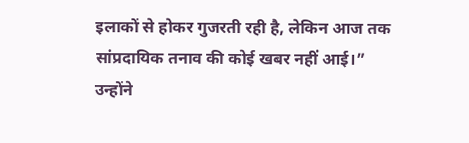इलाकों से होकर गुजरती रही है, लेकिन आज तक सांप्रदायिक तनाव की कोई खबर नहीं आई।”
उन्होंने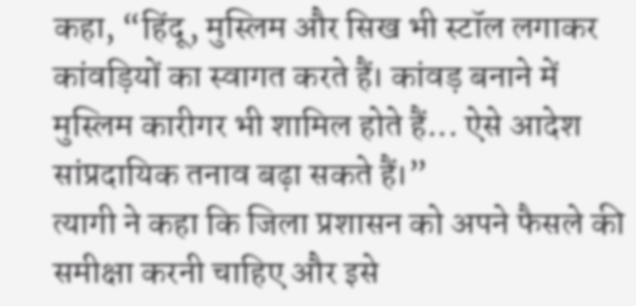कहा, “हिंदू, मुस्लिम और सिख भी स्टॉल लगाकर कांवड़ियों का स्वागत करते हैं। कांवड़ बनाने में मुस्लिम कारीगर भी शामिल होते हैं... ऐसे आदेश सांप्रदायिक तनाव बढ़ा सकते हैं।”
त्यागी ने कहा कि जिला प्रशासन को अपने फैसले की समीक्षा करनी चाहिए और इसे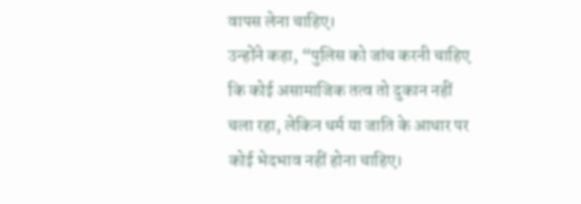वापस लेना चाहिए।
उन्होंने कहा, “पुलिस को जांच करनी चाहिए कि कोई असामाजिक तत्व तो दुकान नहीं चला रहा, लेकिन धर्म या जाति के आधार पर कोई भेदभाव नहीं होना चाहिए।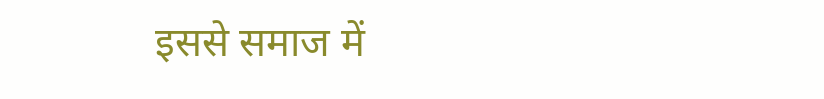इससे समाज में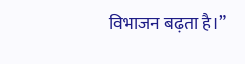विभाजन बढ़ता है।”